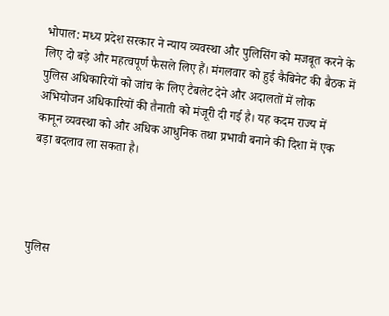भोपाल: मध्य प्रदेश सरकार ने न्याय व्यवस्था और पुलिसिंग को मजबूत करने के लिए दो बड़े और महत्वपूर्ण फैसले लिए हैं। मंगलवार को हुई कैबिनेट की बैठक में पुलिस अधिकारियों को जांच के लिए टैबलेट देने और अदालतों में लोक अभियोजन अधिकारियों की तैनाती को मंजूरी दी गई है। यह कदम राज्य में कानून व्यवस्था को और अधिक आधुनिक तथा प्रभावी बनाने की दिशा में एक बड़ा बदलाव ला सकता है।




पुलिस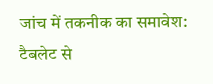जांच में तकनीक का समावेश: टैबलेट से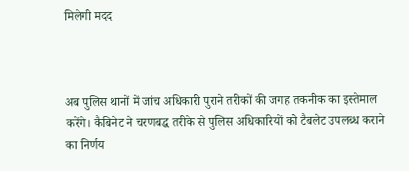मिलेगी मदद



अब पुलिस थानों में जांच अधिकारी पुराने तरीकों की जगह तकनीक का इस्तेमाल करेंगे। कैबिनेट ने चरणबद्ध तरीके से पुलिस अधिकारियों को टैबलेट उपलब्ध कराने का निर्णय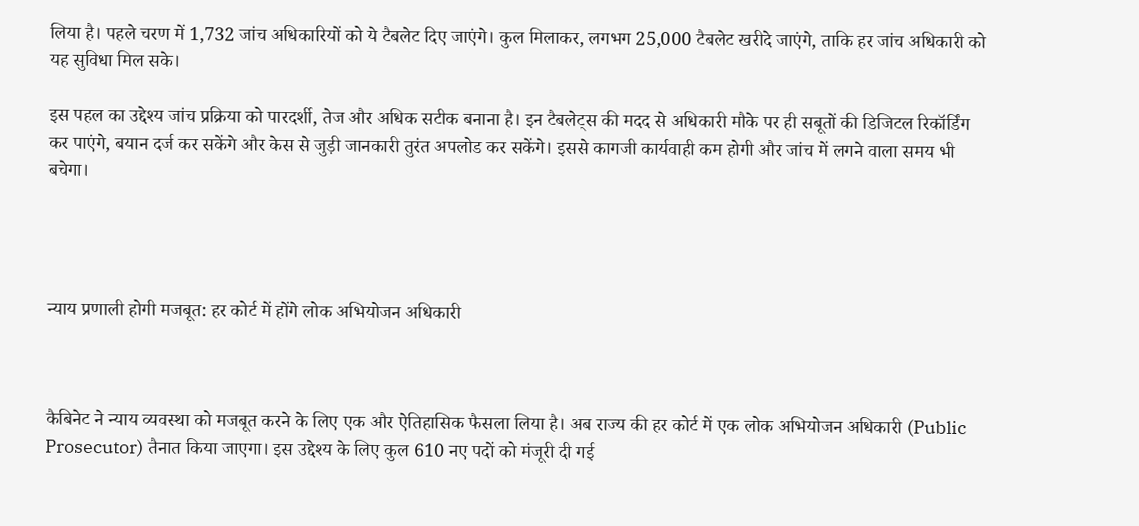लिया है। पहले चरण में 1,732 जांच अधिकारियों को ये टैबलेट दिए जाएंगे। कुल मिलाकर, लगभग 25,000 टैबलेट खरीदे जाएंगे, ताकि हर जांच अधिकारी को यह सुविधा मिल सके।

इस पहल का उद्देश्य जांच प्रक्रिया को पारदर्शी, तेज और अधिक सटीक बनाना है। इन टैबलेट्स की मदद से अधिकारी मौके पर ही सबूतों की डिजिटल रिकॉर्डिंग कर पाएंगे, बयान दर्ज कर सकेंगे और केस से जुड़ी जानकारी तुरंत अपलोड कर सकेंगे। इससे कागजी कार्यवाही कम होगी और जांच में लगने वाला समय भी बचेगा।




न्याय प्रणाली होगी मजबूत: हर कोर्ट में होंगे लोक अभियोजन अधिकारी



कैबिनेट ने न्याय व्यवस्था को मजबूत करने के लिए एक और ऐतिहासिक फैसला लिया है। अब राज्य की हर कोर्ट में एक लोक अभियोजन अधिकारी (Public Prosecutor) तैनात किया जाएगा। इस उद्देश्य के लिए कुल 610 नए पदों को मंजूरी दी गई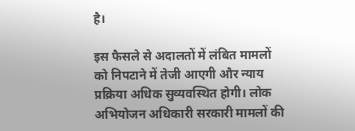है।

इस फैसले से अदालतों में लंबित मामलों को निपटाने में तेजी आएगी और न्याय प्रक्रिया अधिक सुव्यवस्थित होगी। लोक अभियोजन अधिकारी सरकारी मामलों की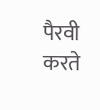पैरवी करते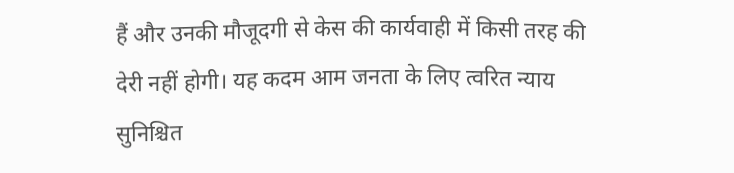हैं और उनकी मौजूदगी से केस की कार्यवाही में किसी तरह की देरी नहीं होगी। यह कदम आम जनता के लिए त्वरित न्याय सुनिश्चित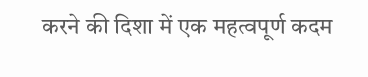करने की दिशा में एक महत्वपूर्ण कदम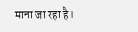माना जा रहा है।